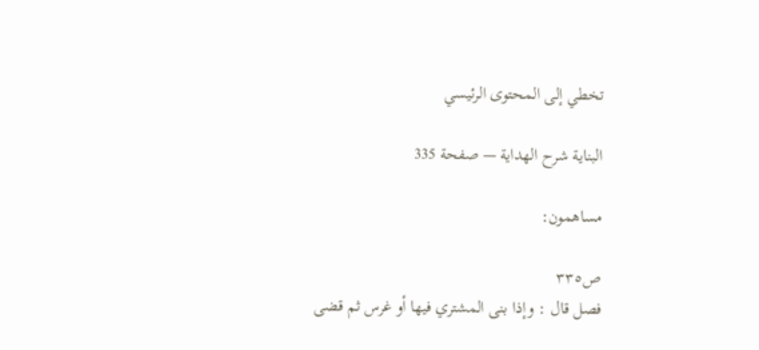تخطي إلى المحتوى الرئيسي

البناية شرح الهداية — صفحة 335

مساهمون:

ص٣٣٥
فصل قال : وإذا بنى المشتري فيها أو غرس ثم قضى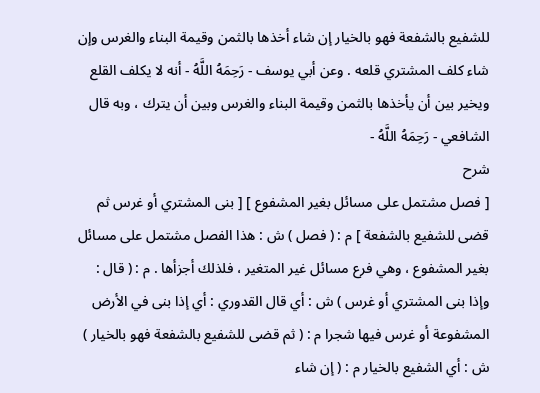للشفيع بالشفعة فهو بالخيار إن شاء أخذها بالثمن وقيمة البناء والغرس وإن شاء كلف المشتري قلعه . وعن أبي يوسف - رَحِمَهُ اللَّهُ - أنه لا يكلف القلع ويخير بين أن يأخذها بالثمن وقيمة البناء والغرس وبين أن يترك ، وبه قال الشافعي - رَحِمَهُ اللَّهُ -
شرح
[ فصل مشتمل على مسائل بغير المشفوع ] [ بنى المشتري أو غرس ثم قضى للشفيع بالشفعة ] م : ( فصل ) ش : هذا الفصل مشتمل على مسائل بغير المشفوع ، وهي فرع مسائل غير المتغير ، فلذلك أجزأها . م : ( قال : وإذا بنى المشتري أو غرس ) ش : أي قال القدوري : أي إذا بنى في الأرض المشفوعة أو غرس فيها شجرا م : ( ثم قضى للشفيع بالشفعة فهو بالخيار ) ش : أي الشفيع بالخيار م : ( إن شاء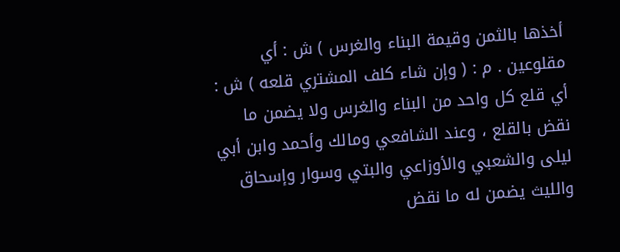أخذها بالثمن وقيمة البناء والغرس ) ش : أي مقلوعين . م : ( وإن شاء كلف المشتري قلعه ) ش : أي قلع كل واحد من البناء والغرس ولا يضمن ما نقض بالقلع ، وعند الشافعي ومالك وأحمد وابن أبي ليلى والشعبي والأوزاعي والبتي وسوار وإسحاق والليث يضمن له ما نقض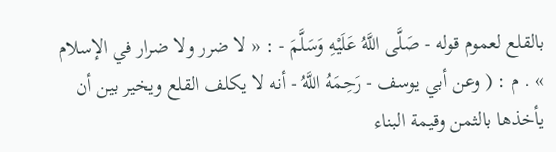بالقلع لعموم قوله - صَلَّى اللَّهُ عَلَيْهِ وَسَلَّمَ - : « لا ضرر ولا ضرار في الإسلام » . م : ( وعن أبي يوسف - رَحِمَهُ اللَّهُ - أنه لا يكلف القلع ويخير بين أن يأخذها بالثمن وقيمة البناء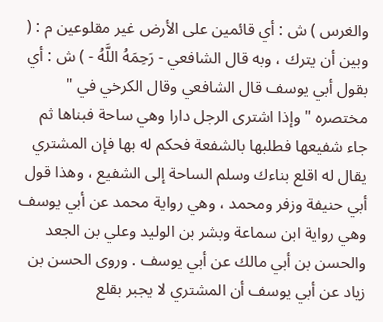والغرس ) ش : أي قائمين على الأرض غير مقلوعين م : ( وبين أن يترك ، وبه قال الشافعي - رَحِمَهُ اللَّهُ - ) ش : أي بقول أبي يوسف قال الشافعي وقال الكرخي في " مختصره " وإذا اشترى الرجل دارا وهي ساحة فبناها ثم جاء شفيعها فطلبها بالشفعة فحكم له بها فإن المشتري يقال له اقلع بناءك وسلم الساحة إلى الشفيع ، وهذا قول أبي حنيفة وزفر ومحمد ، وهي رواية محمد عن أبي يوسف وهي رواية ابن سماعة وبشر بن الوليد وعلي بن الجعد والحسن بن أبي مالك عن أبي يوسف . وروى الحسن بن زياد عن أبي يوسف أن المشتري لا يجبر بقلع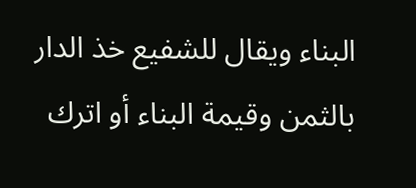البناء ويقال للشفيع خذ الدار بالثمن وقيمة البناء أو اترك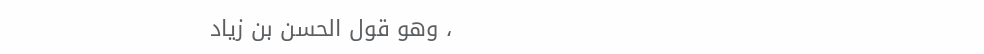، وهو قول الحسن بن زياد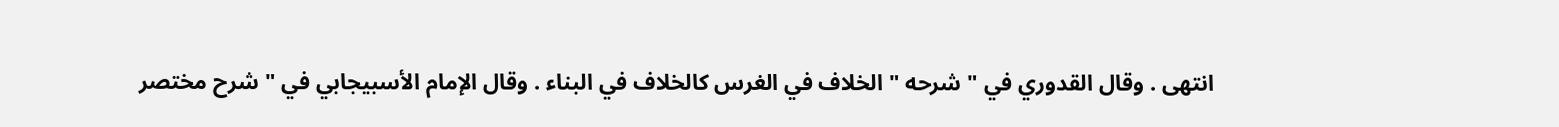انتهى . وقال القدوري في " شرحه " الخلاف في الغرس كالخلاف في البناء . وقال الإمام الأسبيجابي في " شرح مختصر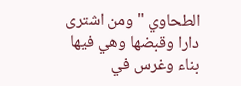الطحاوي " ومن اشترى دارا وقبضها وهي فيها بناء وغرس في